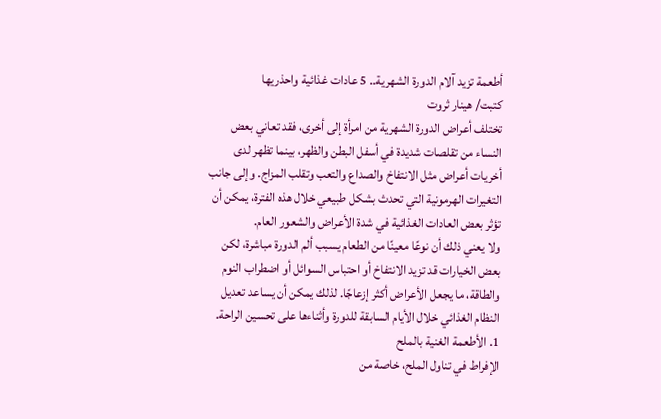أطعمة تزيد آلام الدورة الشهرية.. 5 عادات غذائية واحذريها
كتبت/ هينار ثروت
تختلف أعراض الدورة الشهرية من امرأة إلى أخرى، فقد تعاني بعض النساء من تقلصات شديدة في أسفل البطن والظهر، بينما تظهر لدى أخريات أعراض مثل الانتفاخ والصداع والتعب وتقلب المزاج. وإلى جانب التغيرات الهرمونية التي تحدث بشكل طبيعي خلال هذه الفترة، يمكن أن تؤثر بعض العادات الغذائية في شدة الأعراض والشعور العام.
ولا يعني ذلك أن نوعًا معينًا من الطعام يسبب ألم الدورة مباشرة، لكن بعض الخيارات قد تزيد الانتفاخ أو احتباس السوائل أو اضطراب النوم والطاقة، ما يجعل الأعراض أكثر إزعاجًا. لذلك يمكن أن يساعد تعديل النظام الغذائي خلال الأيام السابقة للدورة وأثناءها على تحسين الراحة.
1. الأطعمة الغنية بالملح
الإفراط في تناول الملح، خاصة من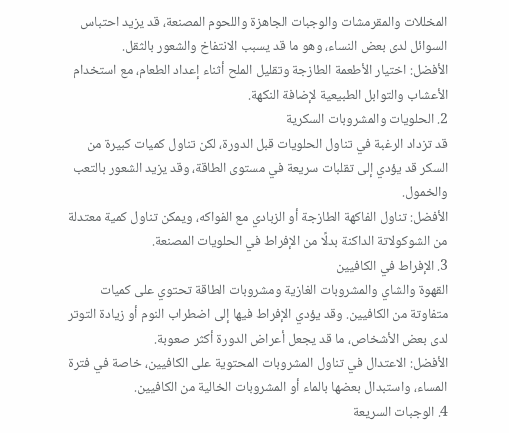المخللات والمقرمشات والوجبات الجاهزة واللحوم المصنعة، قد يزيد احتباس السوائل لدى بعض النساء، وهو ما قد يسبب الانتفاخ والشعور بالثقل.
الأفضل: اختيار الأطعمة الطازجة وتقليل الملح أثناء إعداد الطعام، مع استخدام الأعشاب والتوابل الطبيعية لإضافة النكهة.
2. الحلويات والمشروبات السكرية
قد تزداد الرغبة في تناول الحلويات قبل الدورة، لكن تناول كميات كبيرة من السكر قد يؤدي إلى تقلبات سريعة في مستوى الطاقة، وقد يزيد الشعور بالتعب والخمول.
الأفضل: تناول الفاكهة الطازجة أو الزبادي مع الفواكه، ويمكن تناول كمية معتدلة من الشوكولاتة الداكنة بدلًا من الإفراط في الحلويات المصنعة.
3. الإفراط في الكافيين
القهوة والشاي والمشروبات الغازية ومشروبات الطاقة تحتوي على كميات متفاوتة من الكافيين. وقد يؤدي الإفراط فيها إلى اضطراب النوم أو زيادة التوتر لدى بعض الأشخاص، ما قد يجعل أعراض الدورة أكثر صعوبة.
الأفضل: الاعتدال في تناول المشروبات المحتوية على الكافيين، خاصة في فترة المساء، واستبدال بعضها بالماء أو المشروبات الخالية من الكافيين.
4. الوجبات السريعة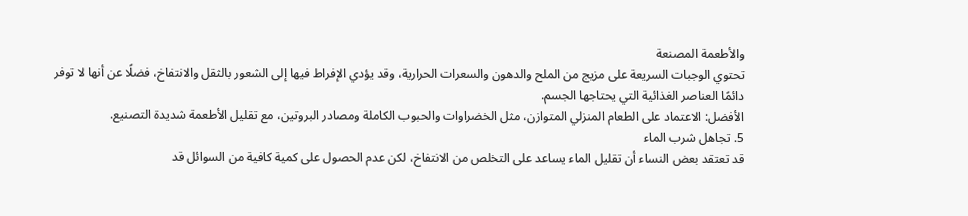والأطعمة المصنعة
تحتوي الوجبات السريعة على مزيج من الملح والدهون والسعرات الحرارية، وقد يؤدي الإفراط فيها إلى الشعور بالثقل والانتفاخ، فضلًا عن أنها لا توفر دائمًا العناصر الغذائية التي يحتاجها الجسم.
الأفضل: الاعتماد على الطعام المنزلي المتوازن، مثل الخضراوات والحبوب الكاملة ومصادر البروتين، مع تقليل الأطعمة شديدة التصنيع.
5. تجاهل شرب الماء
قد تعتقد بعض النساء أن تقليل الماء يساعد على التخلص من الانتفاخ، لكن عدم الحصول على كمية كافية من السوائل قد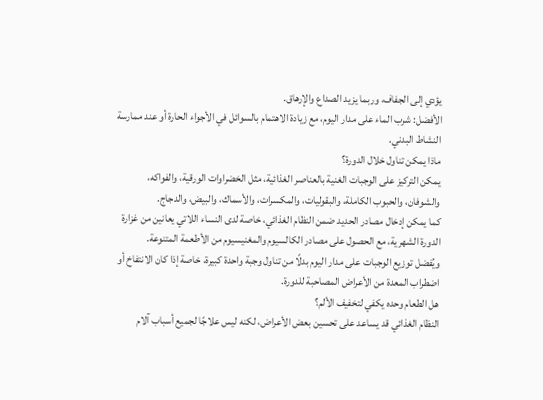يؤدي إلى الجفاف، وربما يزيد الصداع والإرهاق.
الأفضل: شرب الماء على مدار اليوم، مع زيادة الاهتمام بالسوائل في الأجواء الحارة أو عند ممارسة النشاط البدني.
ماذا يمكن تناول خلال الدورة؟
يمكن التركيز على الوجبات الغنية بالعناصر الغذائية، مثل الخضراوات الورقية، والفواكه، والشوفان، والحبوب الكاملة، والبقوليات، والمكسرات، والأسماك، والبيض، والدجاج.
كما يمكن إدخال مصادر الحديد ضمن النظام الغذائي، خاصة لدى النساء اللاتي يعانين من غزارة الدورة الشهرية، مع الحصول على مصادر الكالسيوم والمغنيسيوم من الأطعمة المتنوعة.
ويُفضل توزيع الوجبات على مدار اليوم بدلًا من تناول وجبة واحدة كبيرة، خاصة إذا كان الانتفاخ أو اضطراب المعدة من الأعراض المصاحبة للدورة.
هل الطعام وحده يكفي لتخفيف الألم؟
النظام الغذائي قد يساعد على تحسين بعض الأعراض، لكنه ليس علاجًا لجميع أسباب آلام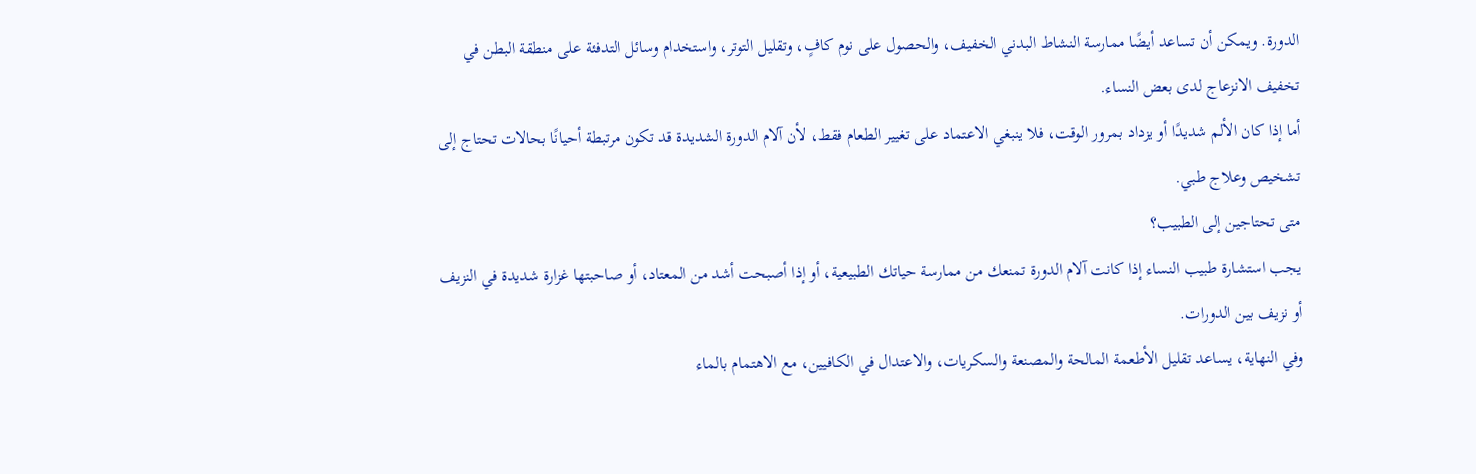الدورة. ويمكن أن تساعد أيضًا ممارسة النشاط البدني الخفيف، والحصول على نوم كافٍ، وتقليل التوتر، واستخدام وسائل التدفئة على منطقة البطن في تخفيف الانزعاج لدى بعض النساء.
أما إذا كان الألم شديدًا أو يزداد بمرور الوقت، فلا ينبغي الاعتماد على تغيير الطعام فقط، لأن آلام الدورة الشديدة قد تكون مرتبطة أحيانًا بحالات تحتاج إلى تشخيص وعلاج طبي.
متى تحتاجين إلى الطبيب؟
يجب استشارة طبيب النساء إذا كانت آلام الدورة تمنعك من ممارسة حياتك الطبيعية، أو إذا أصبحت أشد من المعتاد، أو صاحبتها غزارة شديدة في النزيف أو نزيف بين الدورات.
وفي النهاية، يساعد تقليل الأطعمة المالحة والمصنعة والسكريات، والاعتدال في الكافيين، مع الاهتمام بالماء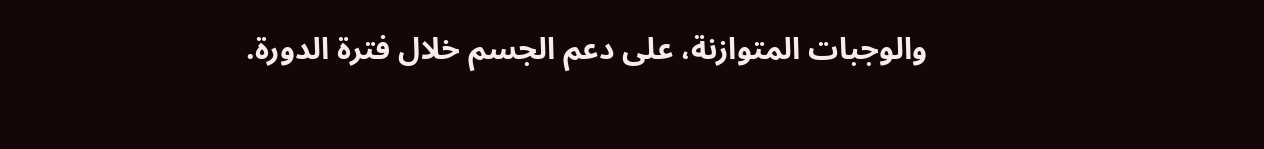والوجبات المتوازنة، على دعم الجسم خلال فترة الدورة.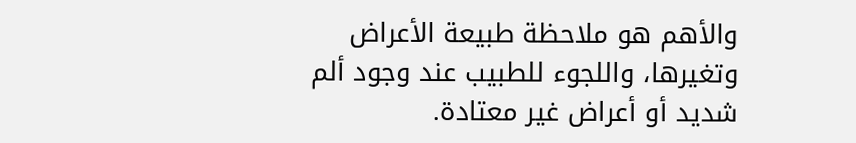والأهم هو ملاحظة طبيعة الأعراض وتغيرها، واللجوء للطبيب عند وجود ألم شديد أو أعراض غير معتادة.